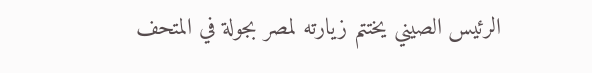الرئيس الصيني يختتم زيارته لمصر بجولة في المتحف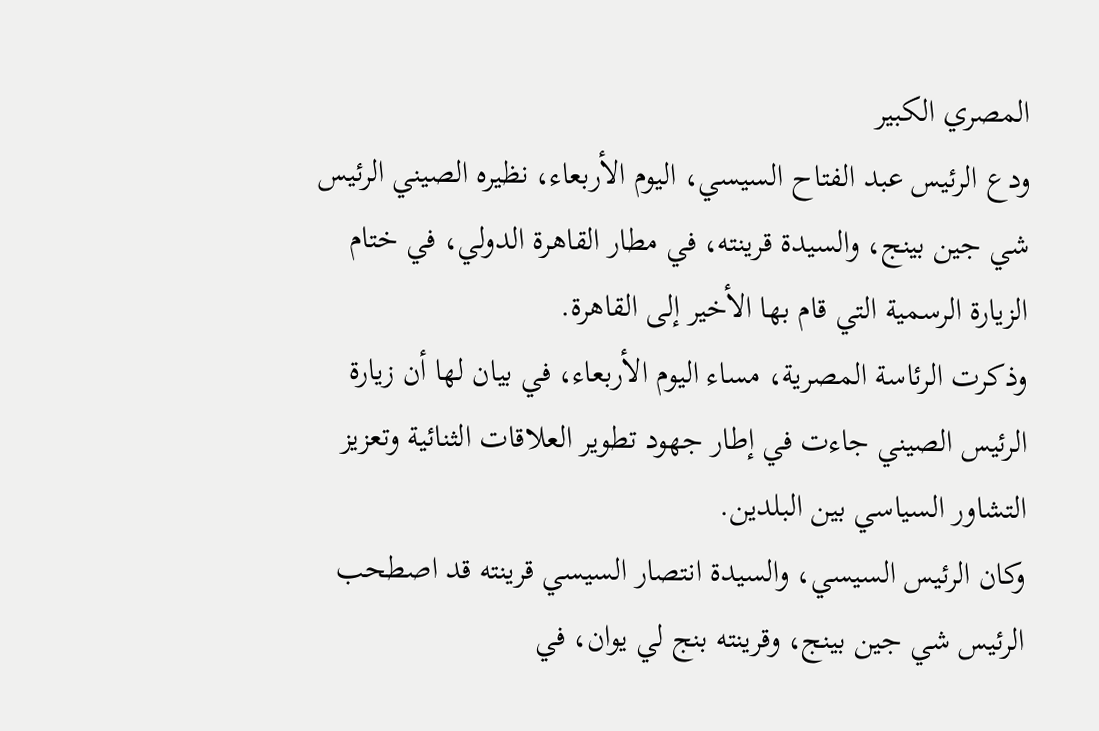المصري الكبير
ودع الرئيس عبد الفتاح السيسي، اليوم الأربعاء، نظيره الصيني الرئيس شي جين بينج، والسيدة قرينته، في مطار القاهرة الدولي، في ختام الزيارة الرسمية التي قام بها الأخير إلى القاهرة.
وذكرت الرئاسة المصرية، مساء اليوم الأربعاء، في بيان لها أن زيارة الرئيس الصيني جاءت في إطار جهود تطوير العلاقات الثنائية وتعزيز التشاور السياسي بين البلدين.
وكان الرئيس السيسي، والسيدة انتصار السيسي قرينته قد اصطحب الرئيس شي جين بينج، وقرينته بنج لي يوان، في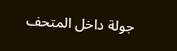جولة داخل المتحف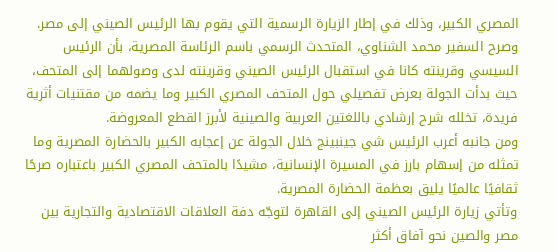المصري الكبير، وذلك في إطار الزيارة الرسمية التي يقوم بها الرئيس الصيني إلى مصر.
وصرح السفير محمد الشناوي، المتحدث الرسمي باسم الرئاسة المصرية، بأن الرئيس السيسي وقرينته كانا في استقبال الرئيس الصيني وقرينته لدى وصولهما إلى المتحف، حيث بدأت الجولة بعرض تفصيلي حول المتحف المصري الكبير وما يضمه من مقتنيات أثرية فريدة، تخلله شرح إرشادي باللغتين العربية والصينية لأبرز القطع المعروضة.
ومن جانبه أعرب الرئيس شي جينبينج خلال الجولة عن إعجابه الكبير بالحضارة المصرية وما تمثله من إسهام بارز في المسيرة الإنسانية، مشيدًا بالمتحف المصري الكبير باعتباره صرحًا ثقافيًا عالميًا يليق بعظمة الحضارة المصرية.
وتأتي زيارة الرئيس الصيني إلى القاهرة لتوجّه دفة العلاقات الاقتصادية والتجارية بين مصر والصين نحو آفاق أكثر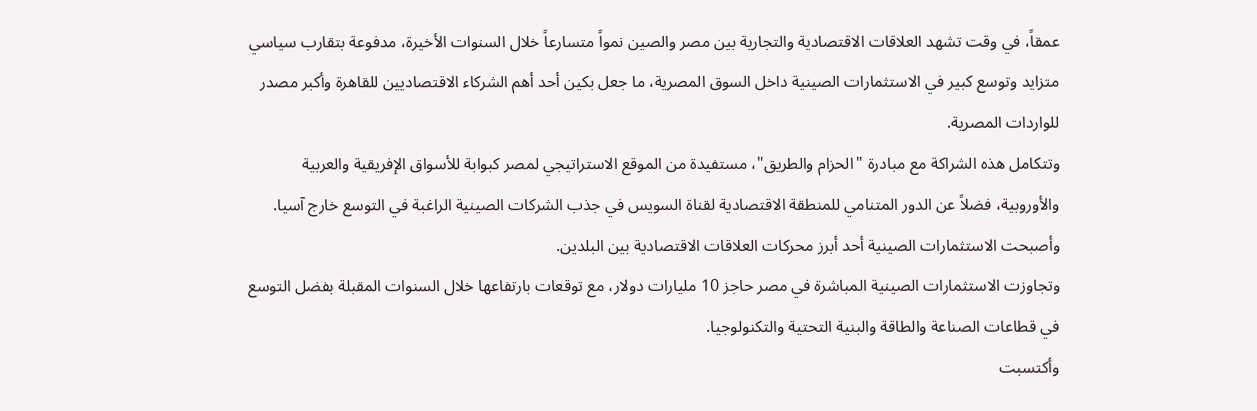عمقاً، في وقت تشهد العلاقات الاقتصادية والتجارية بين مصر والصين نمواً متسارعاً خلال السنوات الأخيرة، مدفوعة بتقارب سياسي متزايد وتوسع كبير في الاستثمارات الصينية داخل السوق المصرية، ما جعل بكين أحد أهم الشركاء الاقتصاديين للقاهرة وأكبر مصدر للواردات المصرية.
وتتكامل هذه الشراكة مع مبادرة "الحزام والطريق"، مستفيدة من الموقع الاستراتيجي لمصر كبوابة للأسواق الإفريقية والعربية والأوروبية، فضلاً عن الدور المتنامي للمنطقة الاقتصادية لقناة السويس في جذب الشركات الصينية الراغبة في التوسع خارج آسيا.
وأصبحت الاستثمارات الصينية أحد أبرز محركات العلاقات الاقتصادية بين البلدين.
وتجاوزت الاستثمارات الصينية المباشرة في مصر حاجز 10 مليارات دولار، مع توقعات بارتفاعها خلال السنوات المقبلة بفضل التوسع في قطاعات الصناعة والطاقة والبنية التحتية والتكنولوجيا.
وأكتسبت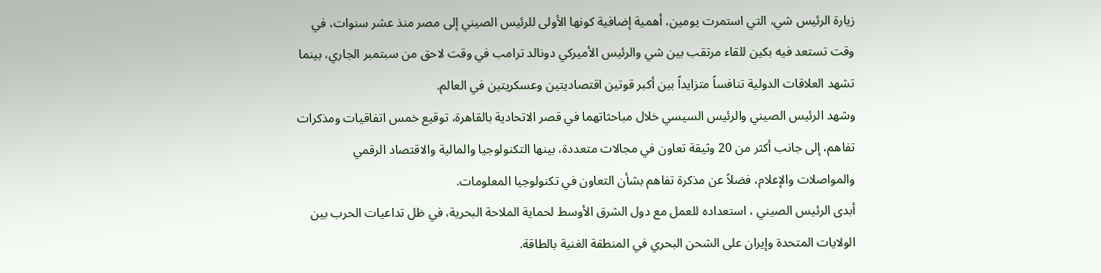زيارة الرئيس شي، التي استمرت يومين، أهمية إضافية كونها الأولى للرئيس الصيني إلى مصر منذ عشر سنوات، في وقت تستعد فيه بكين للقاء مرتقب بين شي والرئيس الأميركي دونالد ترامب في وقت لاحق من سبتمبر الجاري، بينما تشهد العلاقات الدولية تنافساً متزايداً بين أكبر قوتين اقتصاديتين وعسكريتين في العالم.
وشهد الرئيس الصيني والرئيس السيسي خلال مباحثاتهما في قصر الاتحادية بالقاهرة، توقيع خمس اتفاقيات ومذكرات تفاهم، إلى جانب أكثر من 20 وثيقة تعاون في مجالات متعددة، بينها التكنولوجيا والمالية والاقتصاد الرقمي والمواصلات والإعلام، فضلاً عن مذكرة تفاهم بشأن التعاون في تكنولوجيا المعلومات.
أبدى الرئيس الصيني ، استعداده للعمل مع دول الشرق الأوسط لحماية الملاحة البحرية، في ظل تداعيات الحرب بين الولايات المتحدة وإيران على الشحن البحري في المنطقة الغنية بالطاقة.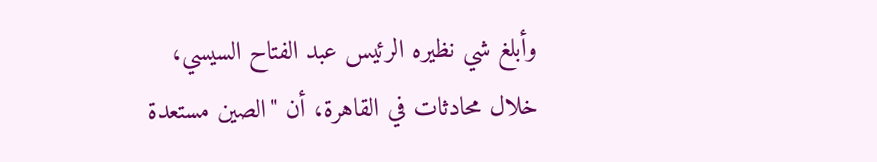وأبلغ شي نظيره الرئيس عبد الفتاح السيسي، خلال محادثات في القاهرة، أن "الصين مستعدة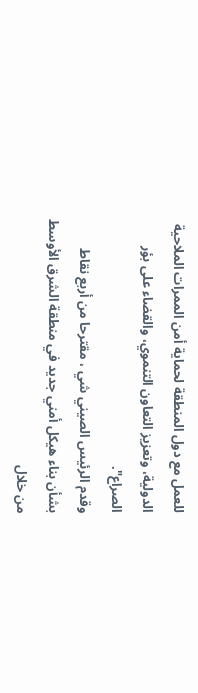للعمل مع دول المنطقة لحماية أمن الممرات الملاحية الدولية، وتعزيز التعاون التنموي، والقضاء على بؤر الصراع".
وقدم الرئيس الصيني شي ، مقترحا من أربع نقاط بشأن بناء هيكل أمني جديد في منطقة الشرق الأوسط من خلال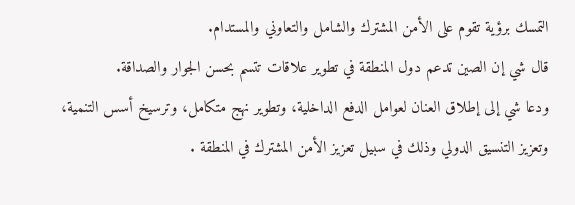التمسك برؤية تقوم على الأمن المشترك والشامل والتعاوني والمستدام.
قال شي إن الصين تدعم دول المنطقة في تطوير علاقات تتسم بحسن الجوار والصداقة.
ودعا شي إلى إطلاق العنان لعوامل الدفع الداخلية، وتطوير نهج متكامل، وترسيخ أسس التنمية، وتعزيز التنسيق الدولي وذلك في سبيل تعزيز الأمن المشترك في المنطقة .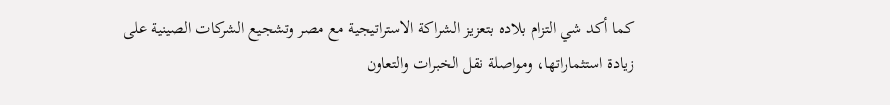كما أكد شي التزام بلاده بتعزيز الشراكة الاستراتيجية مع مصر وتشجيع الشركات الصينية على زيادة استثماراتها، ومواصلة نقل الخبرات والتعاون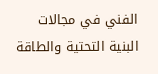الفني في مجالات البنية التحتية والطاقة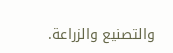والتصنيع والزراعة.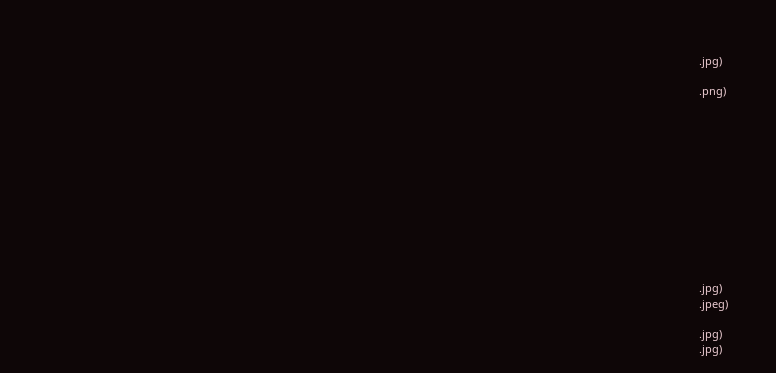.jpg)

.png)












.jpg)
.jpeg)

.jpg)
.jpg)